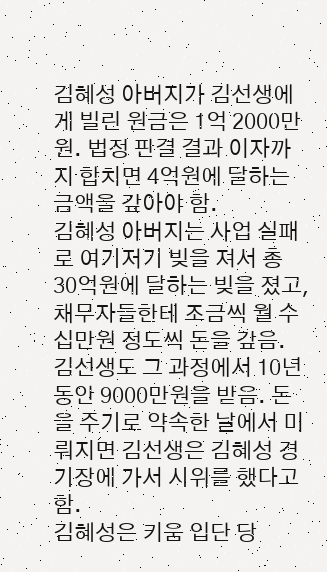김혜성 아버지가 김선생에게 빌린 원금은 1억 2000만원. 법정 판결 결과 이자까지 합치면 4억원에 달하는 금액을 갚아야 함.
김혜성 아버지는 사업 실패로 여기저기 빚을 져서 총 30억원에 달하는 빚을 졌고, 채무자들한테 조금씩 월 수십만원 정도씩 돈을 갚음. 김선생도 그 과정에서 10년 동안 9000만원을 받음. 돈을 주기로 약속한 날에서 미뤄지면 김선생은 김혜성 경기장에 가서 시위를 했다고 함.
김혜성은 키움 입단 당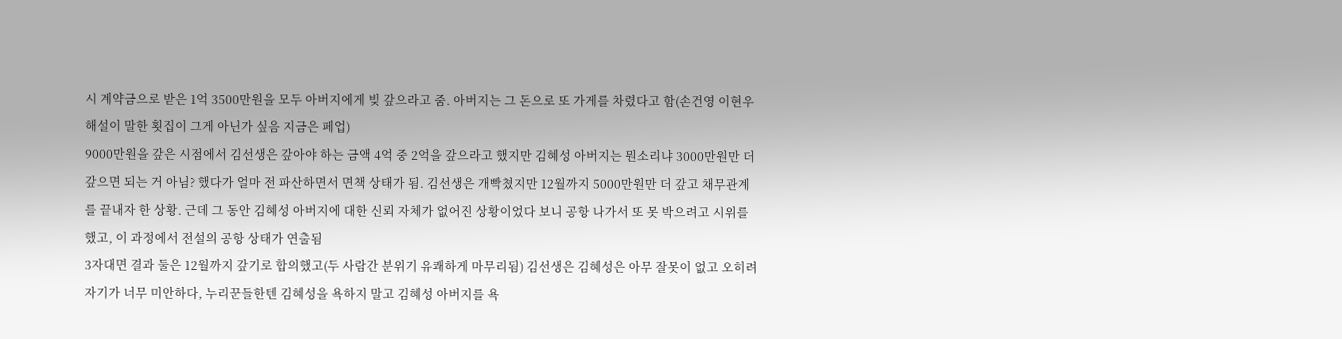시 계약금으로 받은 1억 3500만원을 모두 아버지에게 빚 갚으라고 줌. 아버지는 그 돈으로 또 가게를 차렸다고 함(손건영 이현우 해설이 말한 횟집이 그게 아닌가 싶음 지금은 페업)
9000만원을 갚은 시점에서 김선생은 갚아야 하는 금액 4억 중 2억을 갚으라고 했지만 김혜성 아버지는 뭔소리냐 3000만원만 더 갚으면 되는 거 아님? 했다가 얼마 전 파산하면서 면책 상태가 됨. 김선생은 개빡쳤지만 12월까지 5000만원만 더 갚고 채무관계를 끝내자 한 상황. 근데 그 동안 김혜성 아버지에 대한 신뢰 자체가 없어진 상황이었다 보니 공항 나가서 또 못 박으려고 시위를 했고, 이 과정에서 전설의 공항 상태가 연출됨
3자대면 결과 둘은 12월까지 갚기로 합의했고(두 사람간 분위기 유쾌하게 마무리됨) 김선생은 김혜성은 아무 잘못이 없고 오히려 자기가 너무 미안하다, 누리꾼들한텐 김혜성을 욕하지 말고 김혜성 아버지를 욕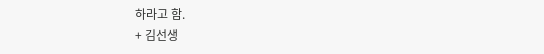하라고 함.
+ 김선생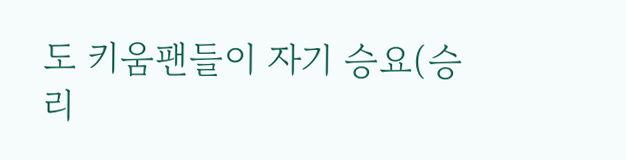도 키움팬들이 자기 승요(승리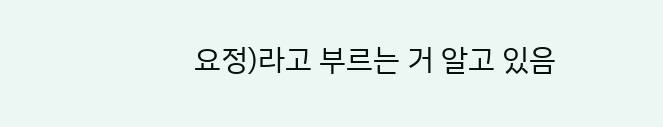요정)라고 부르는 거 알고 있음